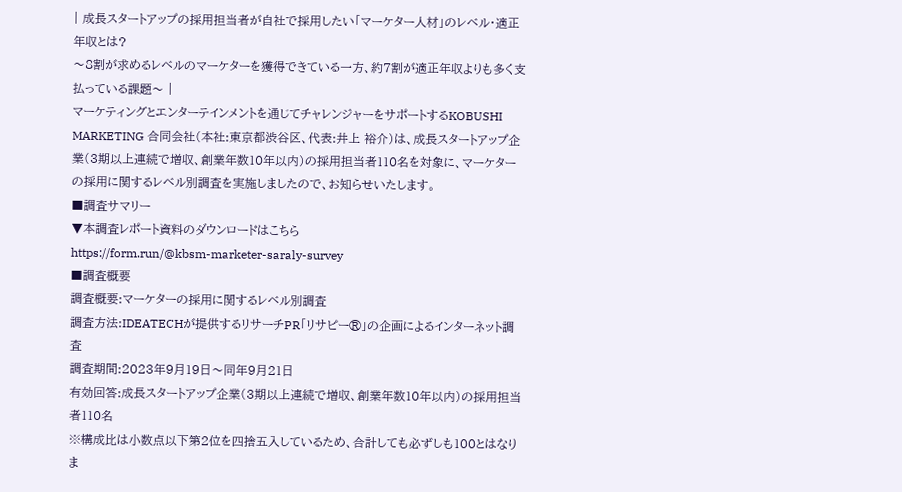| 成長スタートアップの採用担当者が自社で採用したい「マーケター人材」のレベル・適正年収とは?
〜8割が求めるレベルのマーケターを獲得できている一方、約7割が適正年収よりも多く支払っている課題〜 |
マーケティングとエンターテインメントを通じてチャレンジャーをサポートするKOBUSHI MARKETING 合同会社(本社:東京都渋谷区、代表:井上 裕介)は、成長スタートアップ企業(3期以上連続で増収、創業年数10年以内)の採用担当者110名を対象に、マーケターの採用に関するレベル別調査を実施しましたので、お知らせいたします。
■調査サマリー
▼本調査レポート資料のダウンロードはこちら
https://form.run/@kbsm-marketer-saraly-survey
■調査概要
調査概要:マーケターの採用に関するレベル別調査
調査方法:IDEATECHが提供するリサーチPR「リサピー®」の企画によるインターネット調査
調査期間:2023年9月19日〜同年9月21日
有効回答:成長スタートアップ企業(3期以上連続で増収、創業年数10年以内)の採用担当者110名
※構成比は小数点以下第2位を四捨五入しているため、合計しても必ずしも100とはなりま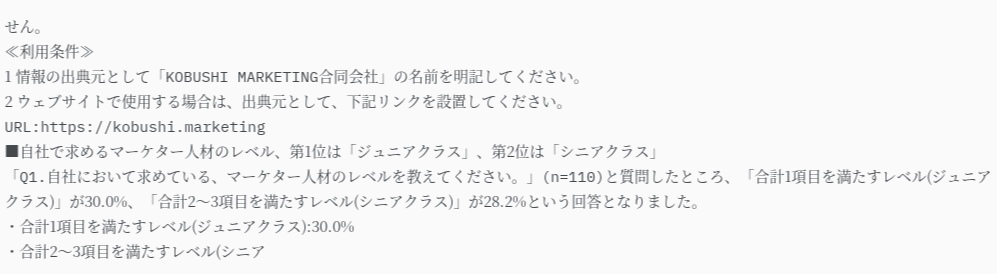せん。
≪利用条件≫
1 情報の出典元として「KOBUSHI MARKETING合同会社」の名前を明記してください。
2 ウェブサイトで使用する場合は、出典元として、下記リンクを設置してください。
URL:https://kobushi.marketing
■自社で求めるマーケター人材のレベル、第1位は「ジュニアクラス」、第2位は「シニアクラス」
「Q1.自社において求めている、マーケター人材のレベルを教えてください。」(n=110)と質問したところ、「合計1項目を満たすレベル(ジュニアクラス)」が30.0%、「合計2〜3項目を満たすレベル(シニアクラス)」が28.2%という回答となりました。
・合計1項目を満たすレベル(ジュニアクラス):30.0%
・合計2〜3項目を満たすレベル(シニア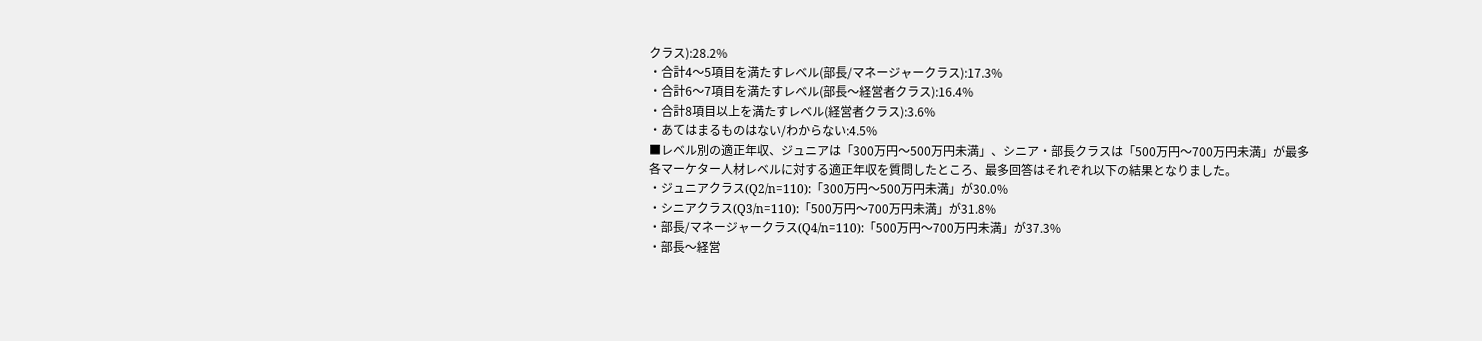クラス):28.2%
・合計4〜5項目を満たすレベル(部長/マネージャークラス):17.3%
・合計6〜7項目を満たすレベル(部長〜経営者クラス):16.4%
・合計8項目以上を満たすレベル(経営者クラス):3.6%
・あてはまるものはない/わからない:4.5%
■レベル別の適正年収、ジュニアは「300万円〜500万円未満」、シニア・部長クラスは「500万円〜700万円未満」が最多
各マーケター人材レベルに対する適正年収を質問したところ、最多回答はそれぞれ以下の結果となりました。
・ジュニアクラス(Q2/n=110):「300万円〜500万円未満」が30.0%
・シニアクラス(Q3/n=110):「500万円〜700万円未満」が31.8%
・部長/マネージャークラス(Q4/n=110):「500万円〜700万円未満」が37.3%
・部長〜経営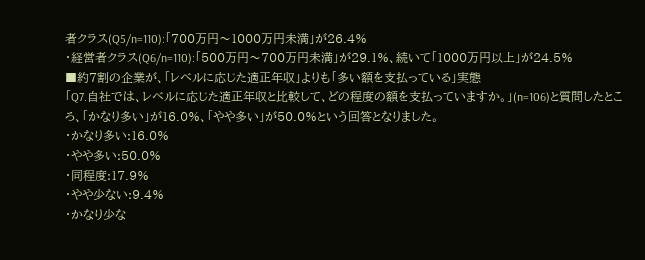者クラス(Q5/n=110):「700万円〜1000万円未満」が26.4%
・経営者クラス(Q6/n=110):「500万円〜700万円未満」が29.1%、続いて「1000万円以上」が24.5%
■約7割の企業が、「レベルに応じた適正年収」よりも「多い額を支払っている」実態
「Q7.自社では、レベルに応じた適正年収と比較して、どの程度の額を支払っていますか。」(n=106)と質問したところ、「かなり多い」が16.0%、「やや多い」が50.0%という回答となりました。
・かなり多い:16.0%
・やや多い:50.0%
・同程度:17.9%
・やや少ない:9.4%
・かなり少な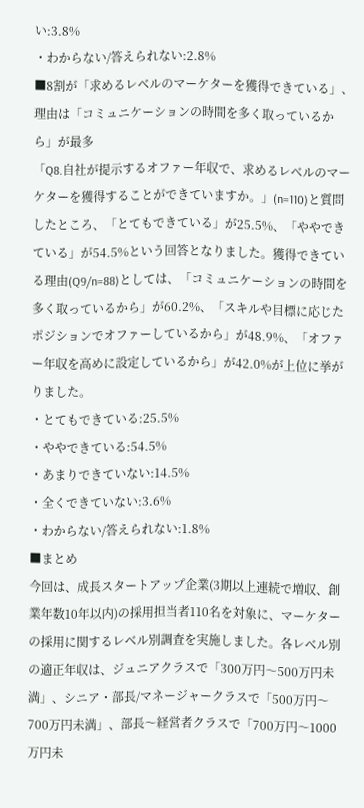い:3.8%
・わからない/答えられない:2.8%
■8割が「求めるレベルのマーケターを獲得できている」、理由は「コミュニケーションの時間を多く取っているから」が最多
「Q8.自社が提示するオファー年収で、求めるレベルのマーケターを獲得することができていますか。」(n=110)と質問したところ、「とてもできている」が25.5%、「ややできている」が54.5%という回答となりました。獲得できている理由(Q9/n=88)としては、「コミュニケーションの時間を多く取っているから」が60.2%、「スキルや目標に応じたポジションでオファーしているから」が48.9%、「オファー年収を高めに設定しているから」が42.0%が上位に挙がりました。
・とてもできている:25.5%
・ややできている:54.5%
・あまりできていない:14.5%
・全くできていない:3.6%
・わからない/答えられない:1.8%
■まとめ
今回は、成長スタートアップ企業(3期以上連続で増収、創業年数10年以内)の採用担当者110名を対象に、マーケターの採用に関するレベル別調査を実施しました。各レベル別の適正年収は、ジュニアクラスで「300万円〜500万円未満」、シニア・部長/マネージャークラスで「500万円〜700万円未満」、部長〜経営者クラスで「700万円〜1000万円未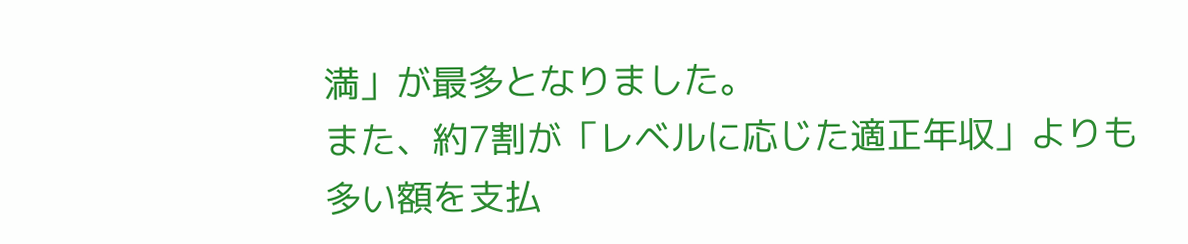満」が最多となりました。
また、約7割が「レベルに応じた適正年収」よりも多い額を支払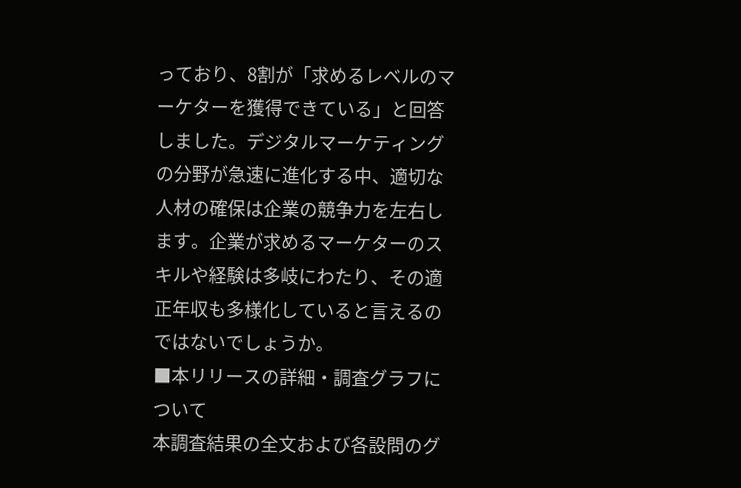っており、8割が「求めるレベルのマーケターを獲得できている」と回答しました。デジタルマーケティングの分野が急速に進化する中、適切な人材の確保は企業の競争力を左右します。企業が求めるマーケターのスキルや経験は多岐にわたり、その適正年収も多様化していると言えるのではないでしょうか。
■本リリースの詳細・調査グラフについて
本調査結果の全文および各設問のグ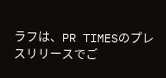ラフは、PR TIMESのプレスリリースでご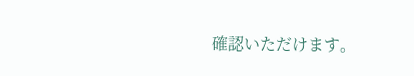確認いただけます。